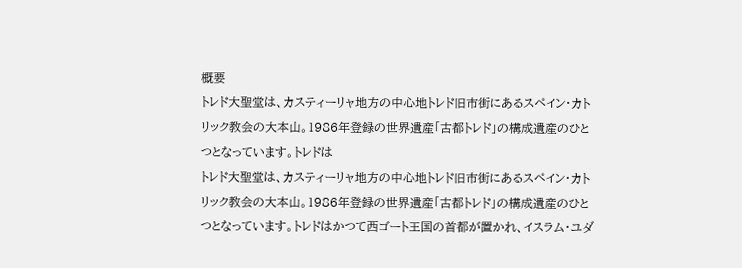概要
トレド大聖堂は、カスティーリャ地方の中心地トレド旧市街にあるスペイン・カトリック教会の大本山。1986年登録の世界遺産「古都トレド」の構成遺産のひとつとなっています。トレドは
トレド大聖堂は、カスティーリャ地方の中心地トレド旧市街にあるスペイン・カトリック教会の大本山。1986年登録の世界遺産「古都トレド」の構成遺産のひとつとなっています。トレドはかつて西ゴート王国の首都が置かれ、イスラム・ユダ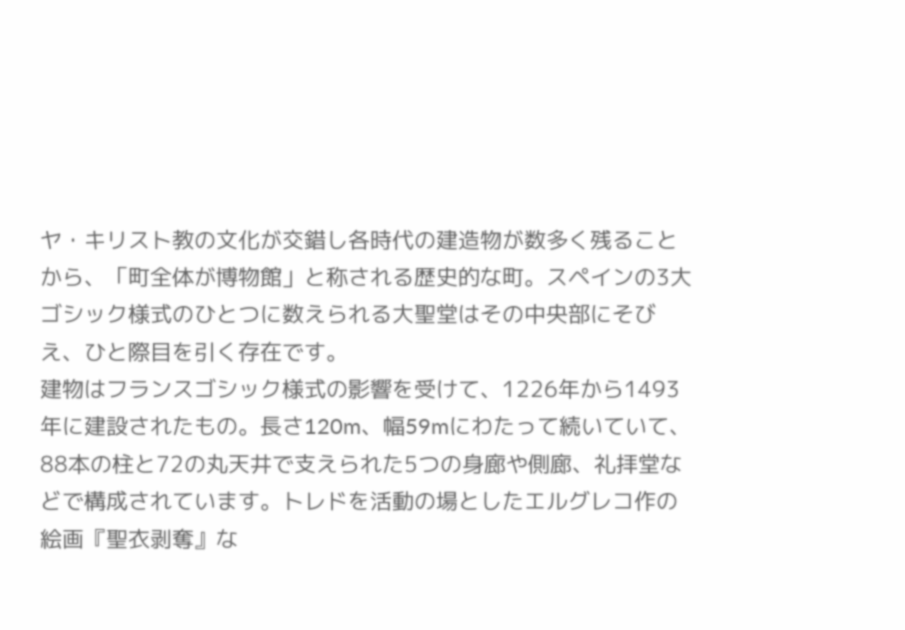ヤ・キリスト教の文化が交錯し各時代の建造物が数多く残ることから、「町全体が博物館」と称される歴史的な町。スペインの3大ゴシック様式のひとつに数えられる大聖堂はその中央部にそびえ、ひと際目を引く存在です。
建物はフランスゴシック様式の影響を受けて、1226年から1493年に建設されたもの。長さ120m、幅59mにわたって続いていて、88本の柱と72の丸天井で支えられた5つの身廊や側廊、礼拝堂などで構成されています。トレドを活動の場としたエルグレコ作の絵画『聖衣剥奪』な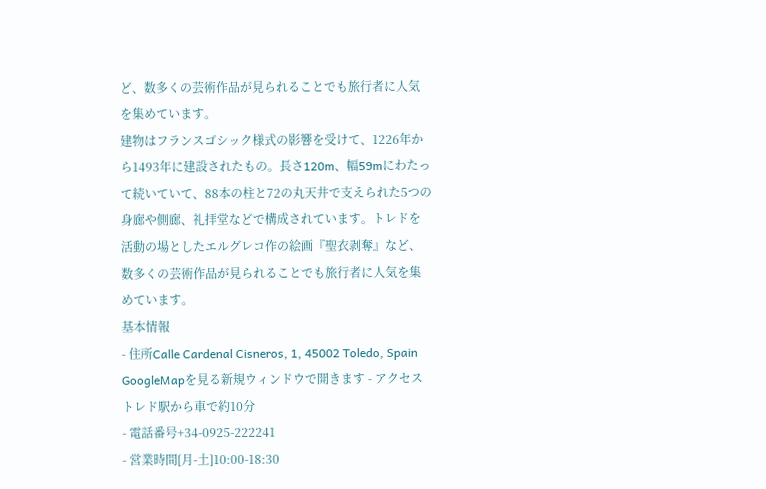ど、数多くの芸術作品が見られることでも旅行者に人気を集めています。
建物はフランスゴシック様式の影響を受けて、1226年から1493年に建設されたもの。長さ120m、幅59mにわたって続いていて、88本の柱と72の丸天井で支えられた5つの身廊や側廊、礼拝堂などで構成されています。トレドを活動の場としたエルグレコ作の絵画『聖衣剥奪』など、数多くの芸術作品が見られることでも旅行者に人気を集めています。
基本情報
- 住所Calle Cardenal Cisneros, 1, 45002 Toledo, Spain
GoogleMapを見る新規ウィンドウで開きます - アクセストレド駅から車で約10分
- 電話番号+34-0925-222241
- 営業時間[月-土]10:00-18:30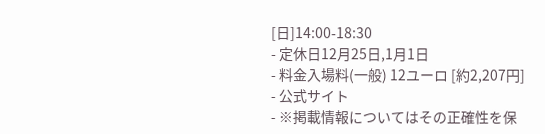[日]14:00-18:30
- 定休日12月25日,1月1日
- 料金入場料(一般) 12ユーロ [約2,207円]
- 公式サイト
- ※掲載情報についてはその正確性を保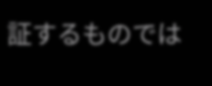証するものでは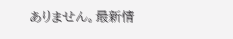ありません。最新情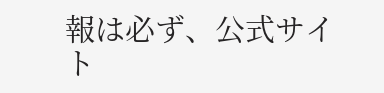報は必ず、公式サイト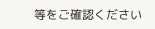等をご確認ください